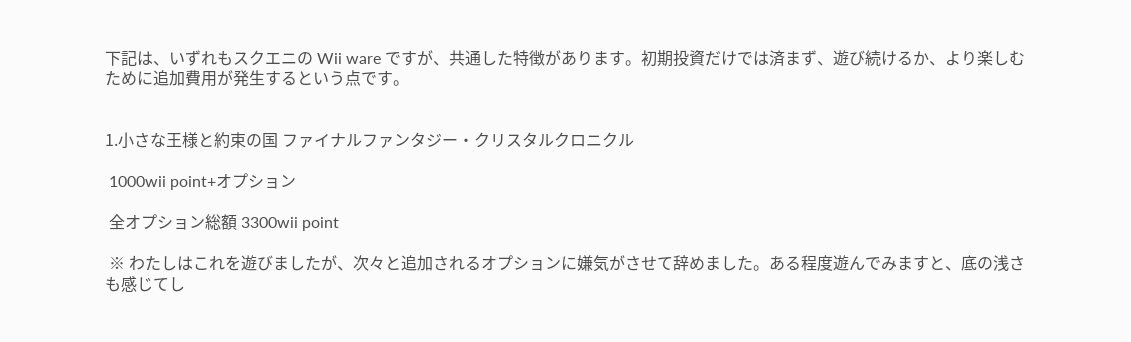下記は、いずれもスクエニの Wii ware ですが、共通した特徴があります。初期投資だけでは済まず、遊び続けるか、より楽しむために追加費用が発生するという点です。


1.小さな王様と約束の国 ファイナルファンタジー・クリスタルクロニクル

 1000wii point+オプション

 全オプション総額 3300wii point

 ※ わたしはこれを遊びましたが、次々と追加されるオプションに嫌気がさせて辞めました。ある程度遊んでみますと、底の浅さも感じてし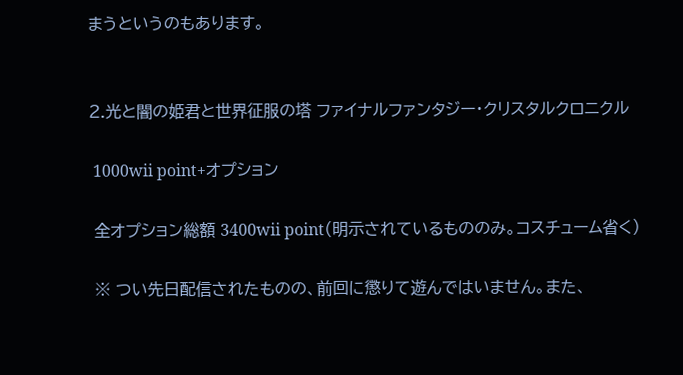まうというのもあります。


2.光と闇の姫君と世界征服の塔 ファイナルファンタジー・クリスタルクロニクル

 1000wii point+オプション

 全オプション総額 3400wii point(明示されているもののみ。コスチューム省く)

 ※ つい先日配信されたものの、前回に懲りて遊んではいません。また、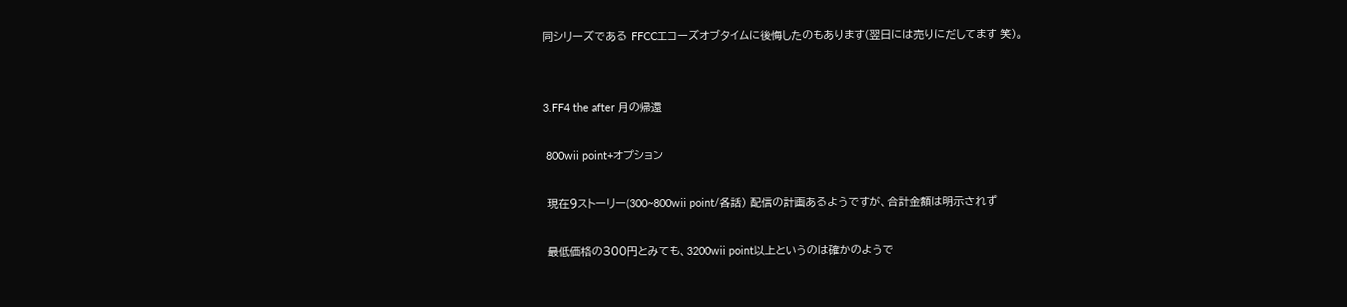同シリーズである FFCCエコーズオブタイムに後悔したのもあります(翌日には売りにだしてます 笑)。


3.FF4 the after 月の帰還

 800wii point+オプション

 現在9ストーリー(300~800wii point/各話) 配信の計画あるようですが、合計金額は明示されず

 最低価格の300円とみても、3200wii point以上というのは確かのようで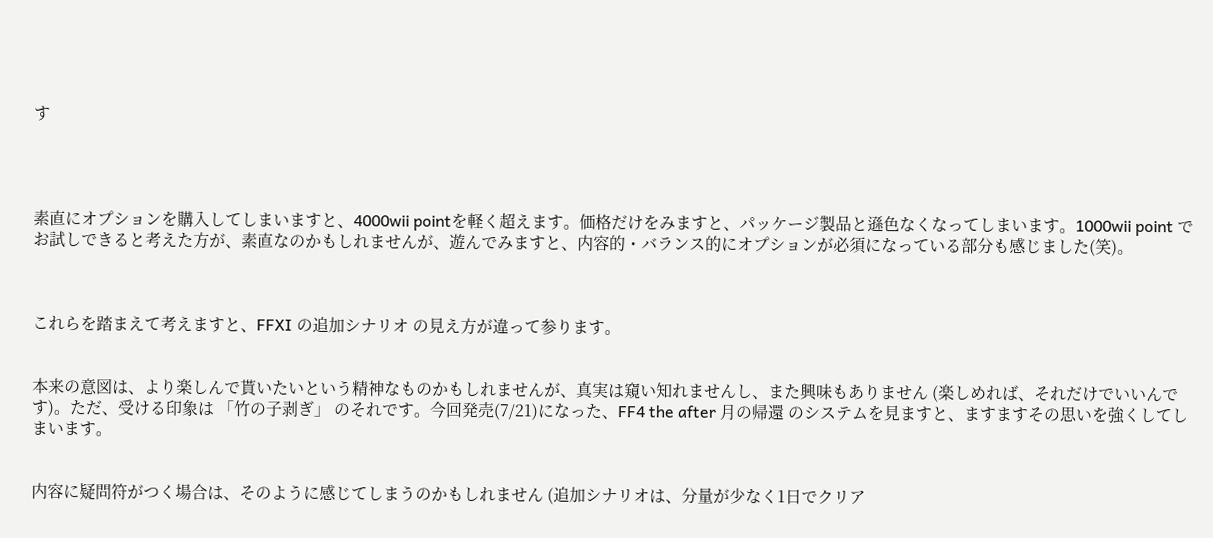す




素直にオプションを購入してしまいますと、4000wii pointを軽く超えます。価格だけをみますと、パッケージ製品と遜色なくなってしまいます。1000wii point でお試しできると考えた方が、素直なのかもしれませんが、遊んでみますと、内容的・バランス的にオプションが必須になっている部分も感じました(笑)。



これらを踏まえて考えますと、FFXI の追加シナリオ の見え方が違って参ります。


本来の意図は、より楽しんで貰いたいという精神なものかもしれませんが、真実は窺い知れませんし、また興味もありません (楽しめれば、それだけでいいんです)。ただ、受ける印象は 「竹の子剥ぎ」 のそれです。今回発売(7/21)になった、FF4 the after 月の帰還 のシステムを見ますと、ますますその思いを強くしてしまいます。


内容に疑問符がつく場合は、そのように感じてしまうのかもしれません (追加シナリオは、分量が少なく1日でクリア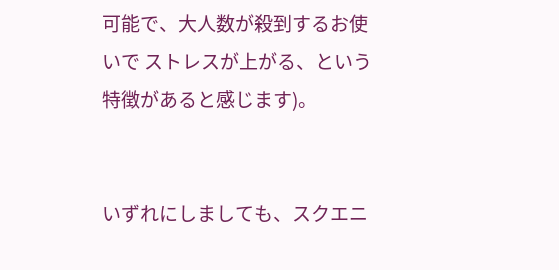可能で、大人数が殺到するお使いで ストレスが上がる、という特徴があると感じます)。


いずれにしましても、スクエニ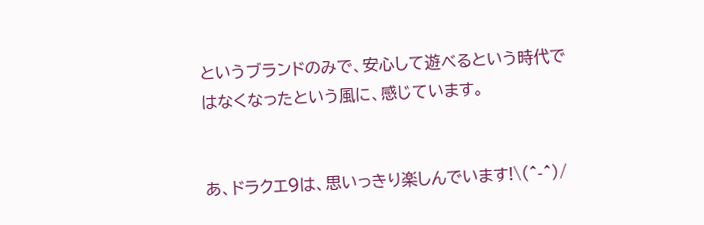というブランドのみで、安心して遊べるという時代ではなくなったという風に、感じています。


あ、ドラクエ9は、思いっきり楽しんでいます!\(^-^)/